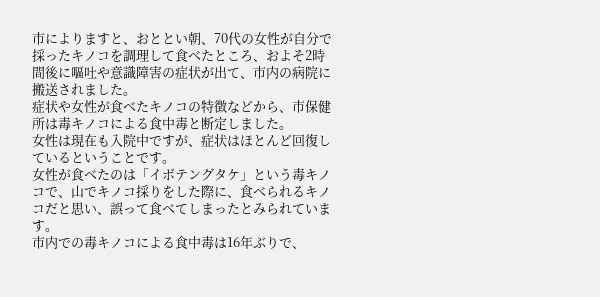市によりますと、おととい朝、70代の女性が自分で採ったキノコを調理して食べたところ、およそ2時間後に嘔吐や意識障害の症状が出て、市内の病院に搬送されました。
症状や女性が食べたキノコの特徴などから、市保健所は毒キノコによる食中毒と断定しました。
女性は現在も入院中ですが、症状はほとんど回復しているということです。
女性が食べたのは「イボテングタケ」という毒キノコで、山でキノコ採りをした際に、食べられるキノコだと思い、誤って食べてしまったとみられています。
市内での毒キノコによる食中毒は16年ぶりで、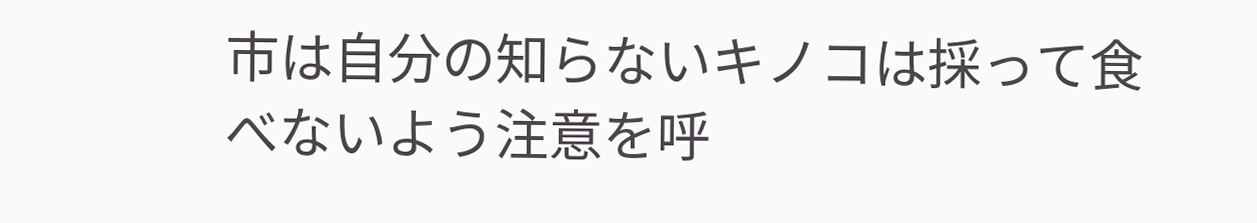市は自分の知らないキノコは採って食べないよう注意を呼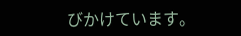びかけています。